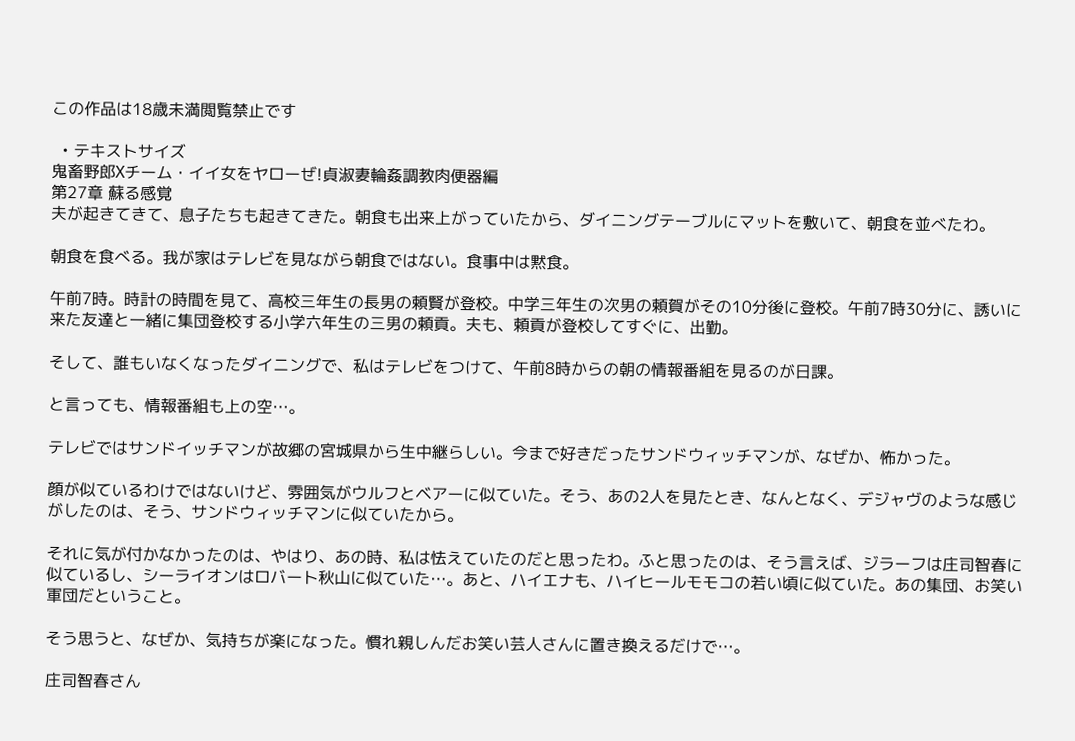この作品は18歳未満閲覧禁止です

  • テキストサイズ
鬼畜野郎Xチーム・イイ女をヤローぜ!貞淑妻輪姦調教肉便器編
第27章 蘇る感覚
夫が起きてきて、息子たちも起きてきた。朝食も出来上がっていたから、ダイニングテーブルにマットを敷いて、朝食を並べたわ。

朝食を食べる。我が家はテレビを見ながら朝食ではない。食事中は黙食。

午前7時。時計の時間を見て、高校三年生の長男の頼賢が登校。中学三年生の次男の頼賀がその10分後に登校。午前7時30分に、誘いに来た友達と一緒に集団登校する小学六年生の三男の頼貢。夫も、頼貢が登校してすぐに、出勤。

そして、誰もいなくなったダイニングで、私はテレビをつけて、午前8時からの朝の情報番組を見るのが日課。

と言っても、情報番組も上の空…。

テレビではサンドイッチマンが故郷の宮城県から生中継らしい。今まで好きだったサンドウィッチマンが、なぜか、怖かった。

顔が似ているわけではないけど、雰囲気がウルフとベアーに似ていた。そう、あの2人を見たとき、なんとなく、デジャヴのような感じがしたのは、そう、サンドウィッチマンに似ていたから。

それに気が付かなかったのは、やはり、あの時、私は怯えていたのだと思ったわ。ふと思ったのは、そう言えば、ジラーフは庄司智春に似ているし、シーライオンはロバート秋山に似ていた…。あと、ハイエナも、ハイヒールモモコの若い頃に似ていた。あの集団、お笑い軍団だということ。

そう思うと、なぜか、気持ちが楽になった。慣れ親しんだお笑い芸人さんに置き換えるだけで…。

庄司智春さん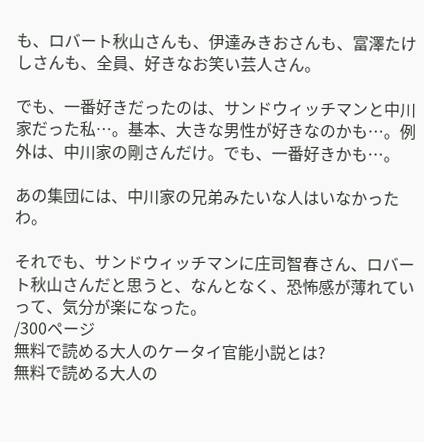も、ロバート秋山さんも、伊達みきおさんも、富澤たけしさんも、全員、好きなお笑い芸人さん。

でも、一番好きだったのは、サンドウィッチマンと中川家だった私…。基本、大きな男性が好きなのかも…。例外は、中川家の剛さんだけ。でも、一番好きかも…。

あの集団には、中川家の兄弟みたいな人はいなかったわ。

それでも、サンドウィッチマンに庄司智春さん、ロバート秋山さんだと思うと、なんとなく、恐怖感が薄れていって、気分が楽になった。
/300ページ
無料で読める大人のケータイ官能小説とは?
無料で読める大人の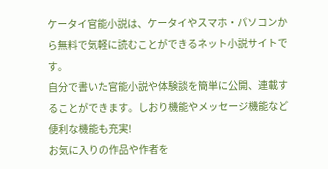ケータイ官能小説は、ケータイやスマホ・パソコンから無料で気軽に読むことができるネット小説サイトです。
自分で書いた官能小説や体験談を簡単に公開、連載することができます。しおり機能やメッセージ機能など便利な機能も充実!
お気に入りの作品や作者を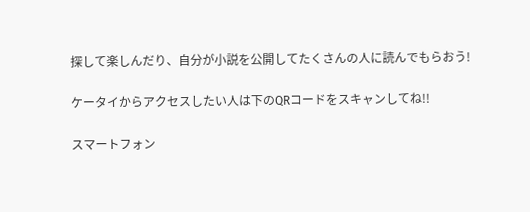探して楽しんだり、自分が小説を公開してたくさんの人に読んでもらおう!

ケータイからアクセスしたい人は下のQRコードをスキャンしてね!!

スマートフォン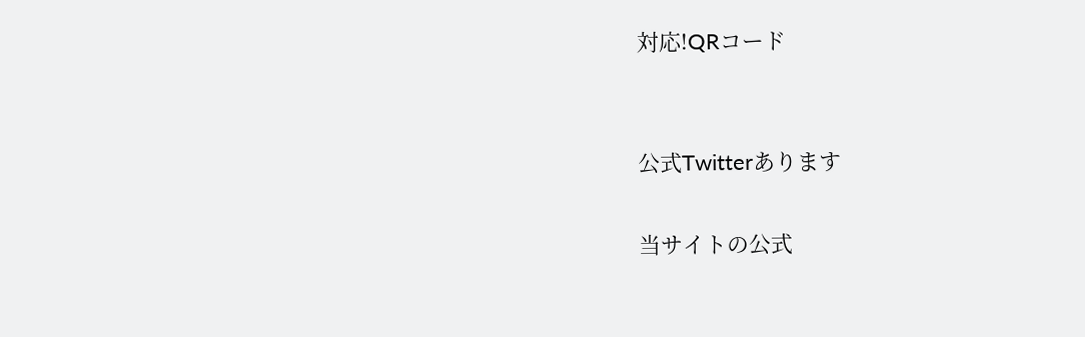対応!QRコード


公式Twitterあります

当サイトの公式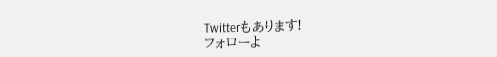Twitterもあります!
フォローよ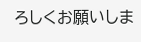ろしくお願いしま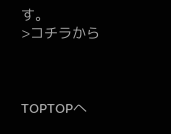す。
>コチラから



TOPTOPへ